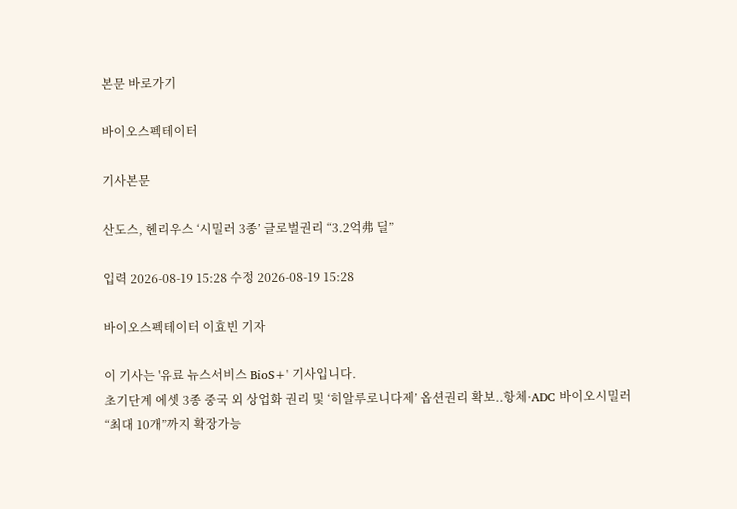본문 바로가기

바이오스펙테이터

기사본문

산도스, 헨리우스 ‘시밀러 3종’ 글로벌권리 “3.2억弗 딜”

입력 2026-08-19 15:28 수정 2026-08-19 15:28

바이오스펙테이터 이효빈 기자

이 기사는 '유료 뉴스서비스 BioS+' 기사입니다.
초기단계 에셋 3종 중국 외 상업화 권리 및 ‘히알루로니다제’ 옵션권리 확보..항체·ADC 바이오시밀러 “최대 10개”까지 확장가능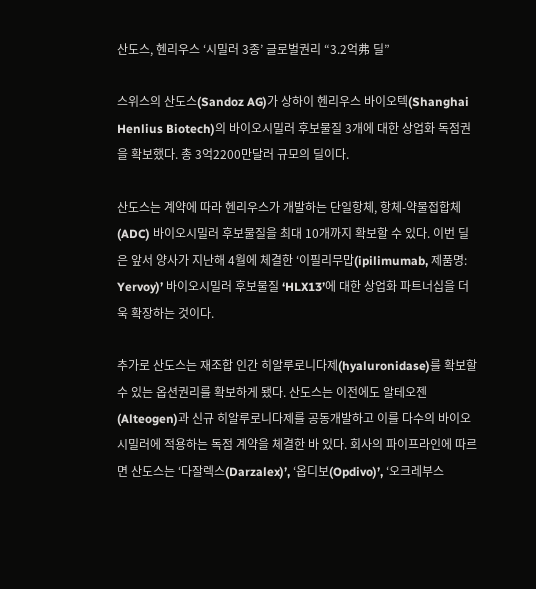산도스, 헨리우스 ‘시밀러 3종’ 글로벌권리 “3.2억弗 딜”

스위스의 산도스(Sandoz AG)가 상하이 헨리우스 바이오텍(Shanghai Henlius Biotech)의 바이오시밀러 후보물질 3개에 대한 상업화 독점권을 확보했다. 총 3억2200만달러 규모의 딜이다.

산도스는 계약에 따라 헨리우스가 개발하는 단일항체, 항체-약물접합체(ADC) 바이오시밀러 후보물질을 최대 10개까지 확보할 수 있다. 이번 딜은 앞서 양사가 지난해 4월에 체결한 ‘이필리무맙(ipilimumab, 제품명: Yervoy)’ 바이오시밀러 후보물질 ‘HLX13’에 대한 상업화 파트너십을 더욱 확장하는 것이다.

추가로 산도스는 재조합 인간 히알루로니다제(hyaluronidase)를 확보할 수 있는 옵션권리를 확보하게 됐다. 산도스는 이전에도 알테오젠(Alteogen)과 신규 히알루로니다제를 공동개발하고 이를 다수의 바이오시밀러에 적용하는 독점 계약을 체결한 바 있다. 회사의 파이프라인에 따르면 산도스는 ‘다잘렉스(Darzalex)’, ‘옵디보(Opdivo)’, ‘오크레부스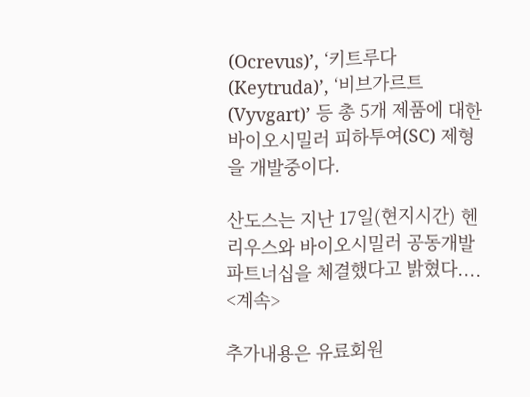(Ocrevus)’, ‘키트루다(Keytruda)’, ‘비브가르트(Vyvgart)’ 등 총 5개 제품에 대한 바이오시밀러 피하투여(SC) 제형을 개발중이다.

산도스는 지난 17일(현지시간) 헨리우스와 바이오시밀러 공동개발 파트너십을 체결했다고 밝혔다.... <계속>

추가내용은 유료회원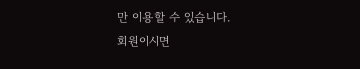만 이용할 수 있습니다.
회원이시면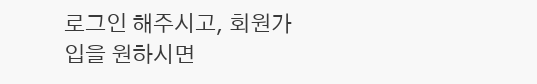로그인 해주시고, 회원가입을 원하시면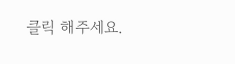클릭 해주세요.